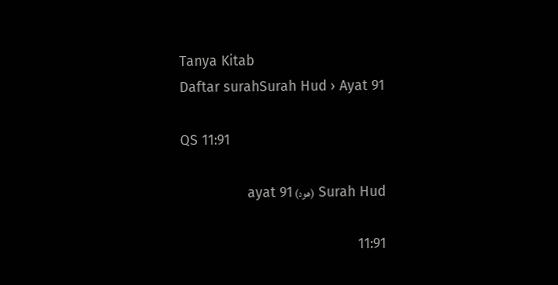Tanya Kitab
Daftar surahSurah Hud › Ayat 91

QS 11:91

Surah Hud (هود) ayat 91

11:91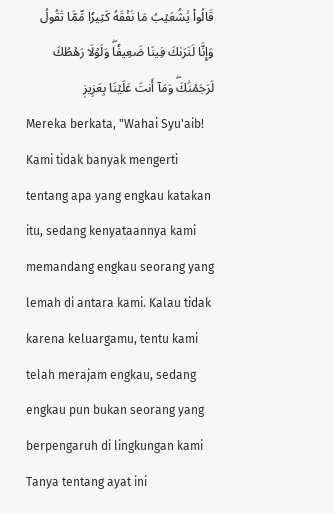قَالُواْ يَٰشُعَيۡبُ مَا نَفۡقَهُ كَثِيرٗا مِّمَّا تَقُولُ وَإِنَّا لَنَرَىٰكَ فِينَا ضَعِيفٗاۖ وَلَوۡلَا رَهۡطُكَ لَرَجَمۡنَٰكَۖ وَمَآ أَنتَ عَلَيۡنَا بِعَزِيزٖ
Mereka berkata, "Wahai Syu'aib! Kami tidak banyak mengerti tentang apa yang engkau katakan itu, sedang kenyataannya kami memandang engkau seorang yang lemah di antara kami. Kalau tidak karena keluargamu, tentu kami telah merajam engkau, sedang engkau pun bukan seorang yang berpengaruh di lingkungan kami
Tanya tentang ayat ini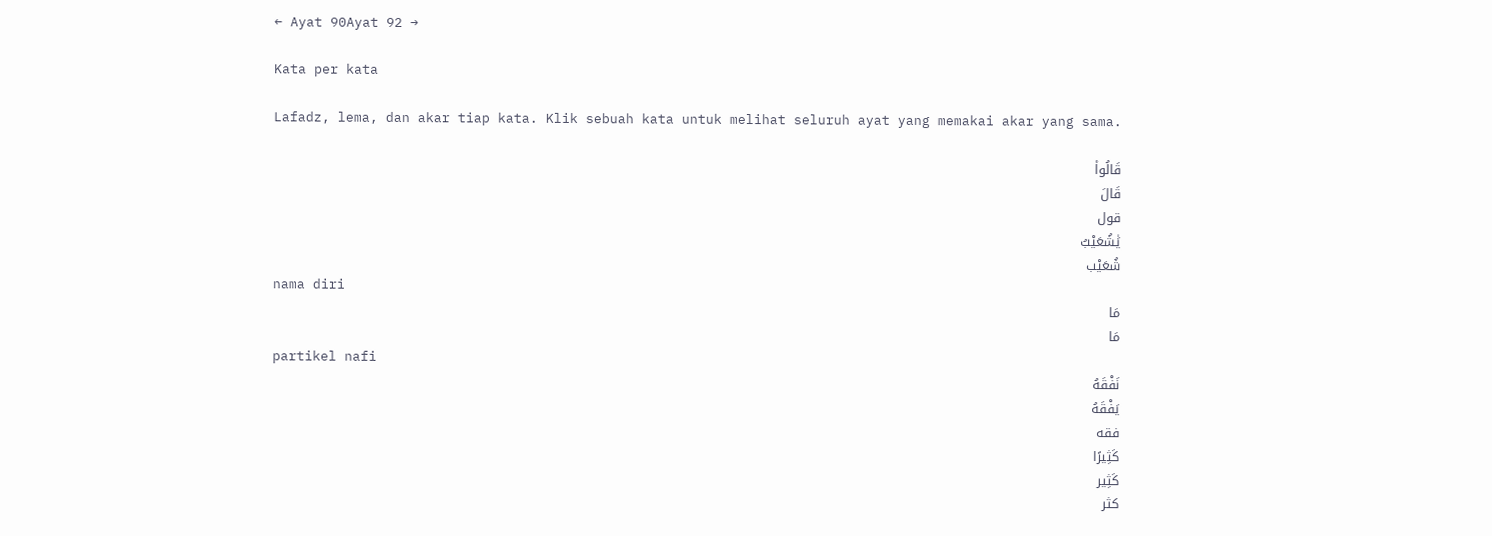← Ayat 90Ayat 92 →

Kata per kata

Lafadz, lema, dan akar tiap kata. Klik sebuah kata untuk melihat seluruh ayat yang memakai akar yang sama.

قَالُوا۟
قَالَ
قول
يَٰشُعَيْبُ
شُعَيْب
nama diri
مَا
مَا
partikel nafi
نَفْقَهُ
يَفْقَهُ
فقه
كَثِيرًا
كَثِير
كثر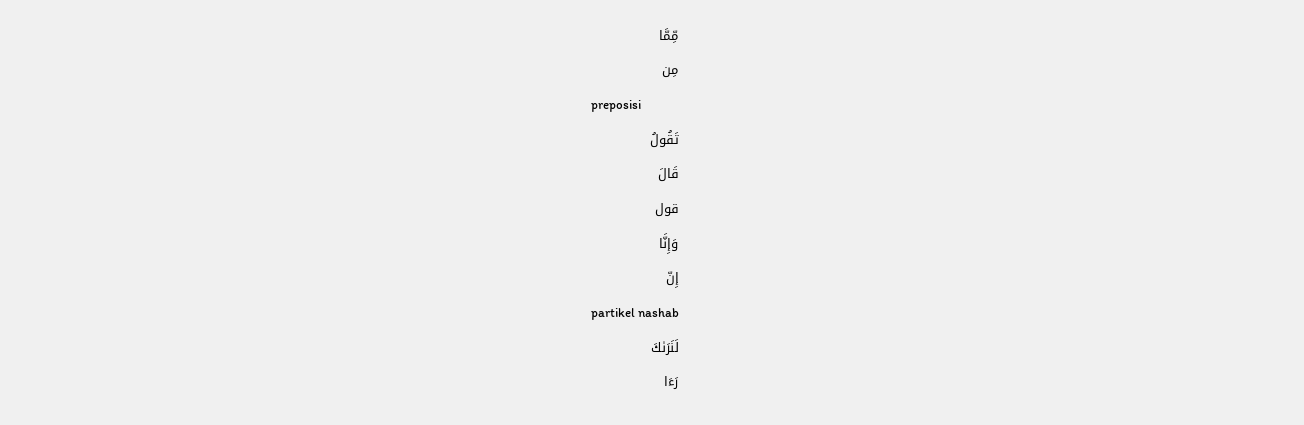مِّمَّا
مِن
preposisi
تَقُولُ
قَالَ
قول
وَإِنَّا
إِنّ
partikel nashab
لَنَرَىٰكَ
رَءَا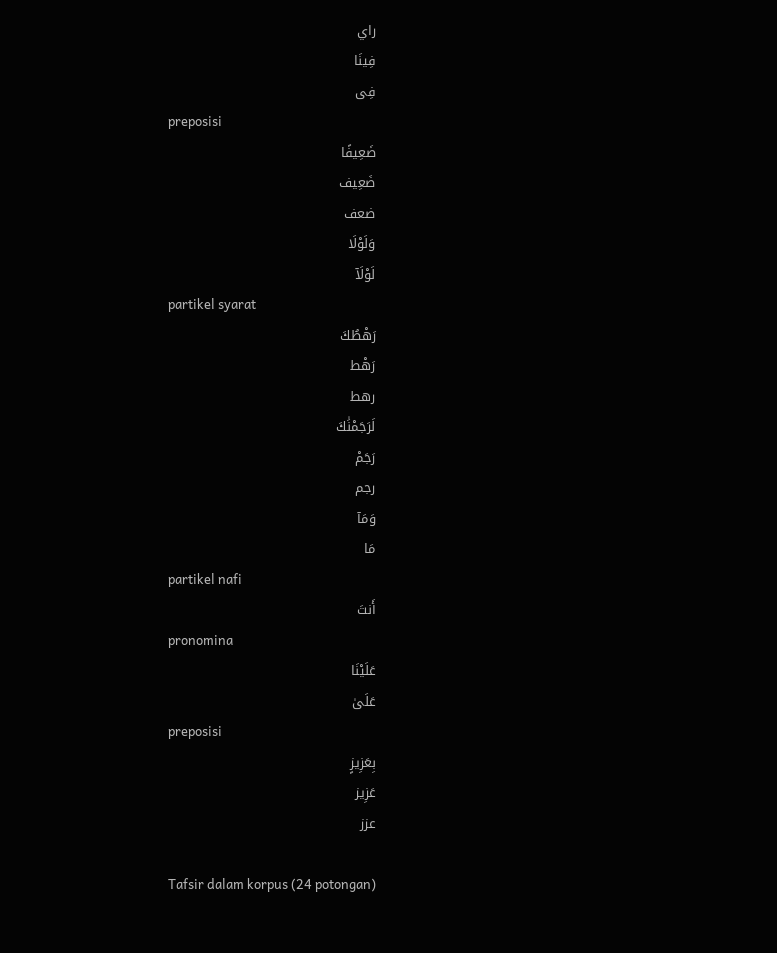راي
فِينَا
فِى
preposisi
ضَعِيفًا
ضَعِيف
ضعف
وَلَوْلَا
لَوْلَآ
partikel syarat
رَهْطُكَ
رَهْط
رهط
لَرَجَمْنَٰكَ
رَجَمْ
رجم
وَمَآ
مَا
partikel nafi
أَنتَ
pronomina
عَلَيْنَا
عَلَىٰ
preposisi
بِعَزِيزٍ
عَزِيز
عزز

Tafsir dalam korpus (24 potongan)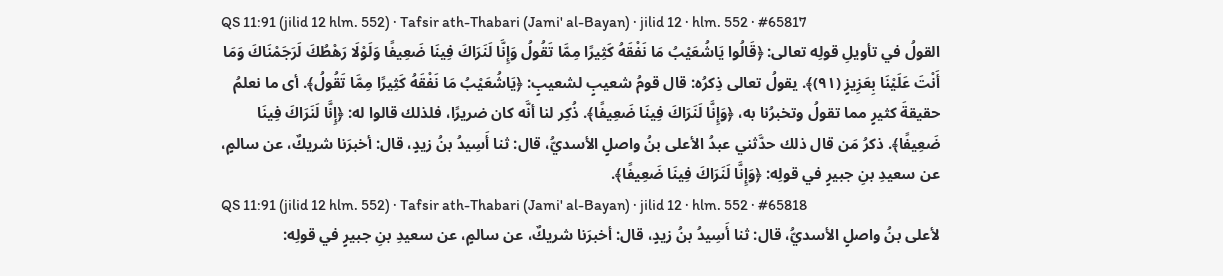QS 11:91 (jilid 12 hlm. 552) · Tafsir ath-Thabari (Jami' al-Bayan) · jilid 12 · hlm. 552 · #65817
القولُ في تأويلِ قولِه تعالى: ﴿قَالُوا يَاشُعَيْبُ مَا نَفْقَهُ كَثِيرًا مِمَّا تَقُولُ وَإِنَّا لَنَرَاكَ فِينَا ضَعِيفًا وَلَوْلَا رَهْطُكَ لَرَجَمْنَاكَ وَمَا أَنْتَ عَلَيْنَا بِعَزِيزٍ (٩١)﴾. يقولُ تعالى ذِكرُه: قال قومُ شعيبٍ لشعيبٍ: ﴿يَاشُعَيْبُ مَا نَفْقَهُ كَثِيرًا مِمَّا تَقُولُ﴾. أى ما نعلمُ حقيقةَ كثيرٍ مما تقولُ وتخبرُنا به، ﴿وَإِنَّا لَنَرَاكَ فِينَا ضَعِيفًا﴾. ذُكِر لنا أنَّه كان ضريرًا، فلذلك قالوا له: ﴿إِنَّا لَنَرَاكَ فِينَا ضَعِيفًا﴾. ذكرُ مَن قال ذلك حدَّثني عبدُ الأعلى بنُ واصلٍ الأسديُّ، قال: ثنا أَسِيدُ بنُ زيدٍ، قال: أخبرَنا شريكٌ، عن سالمٍ، عن سعيدِ بنِ جبيرٍ في قولِه: ﴿وَإِنَّا لَنَرَاكَ فِينَا ضَعِيفًا﴾.
QS 11:91 (jilid 12 hlm. 552) · Tafsir ath-Thabari (Jami' al-Bayan) · jilid 12 · hlm. 552 · #65818
لأعلى بنُ واصلٍ الأسديُّ، قال: ثنا أَسِيدُ بنُ زيدٍ، قال: أخبرَنا شريكٌ، عن سالمٍ، عن سعيدِ بنِ جبيرٍ في قولِه: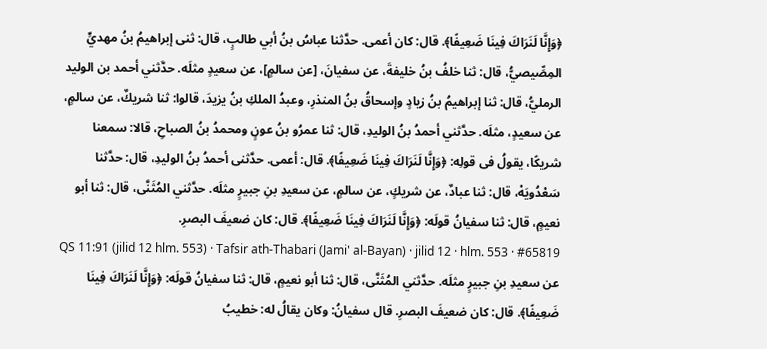﴿وَإِنَّا لَنَرَاكَ فِينَا ضَعِيفًا﴾. قال: كان أعمى. حدَّثنا عباسُ بنُ أبي طالبٍ، قال: ثنى إبراهيمُ بنُ مهديٍّ المِصِّيصيُّ، قال: ثنا خلفُ بنُ خليفةَ، عن سفيانَ، [عن سالمٍ]، عن سعيدٍ مثلَه. حدَّثني أحمد بن الوليد الرمليُّ، قال: ثنا إبراهيمُ بنُ زيادٍ وإسحاقُ بنُ المنذرِ، وعبدُ الملكِ بنُ يزيدَ، قالوا: ثنا شريكٌ، عن سالمٍ، عن سعيدٍ، مثلَه. حدَّثني أحمدُ بنُ الوليدِ، قال: ثنا عمرُو بنُ عونٍ ومحمدُ بنُ الصباحِ، قالا: سمعنا شريكًا، يقولُ فى قولِه: ﴿وَإِنَّا لَنَرَاكَ فِينَا ضَعِيفًا﴾. قال: أعمى. حدَّثنى أحمدُ بنُ الوليدِ، قال: حدَّثنا سَعْدُويَهْ، قال: ثنا عبادٌ، عن شريكٍ، عن سالمٍ، عن سعيدِ بنِ جبيرٍ مثلَه. حدَّثني المُثَنَّى، قال: ثنا أبو نعيمٍ، قال: ثنا سفيانُ قولَه: ﴿وَإِنَّا لَنَرَاكَ فِينَا ضَعِيفًا﴾. قال: كان ضعيفَ البصرِ.
QS 11:91 (jilid 12 hlm. 553) · Tafsir ath-Thabari (Jami' al-Bayan) · jilid 12 · hlm. 553 · #65819
عن سعيدِ بنِ جبيرٍ مثلَه. حدَّثني المُثَنَّى، قال: ثنا أبو نعيمٍ، قال: ثنا سفيانُ قولَه: ﴿وَإِنَّا لَنَرَاكَ فِينَا ضَعِيفًا﴾. قال: كان ضعيفَ البصرِ. قال سفيانُ: وكان يقالُ له: خطيبُ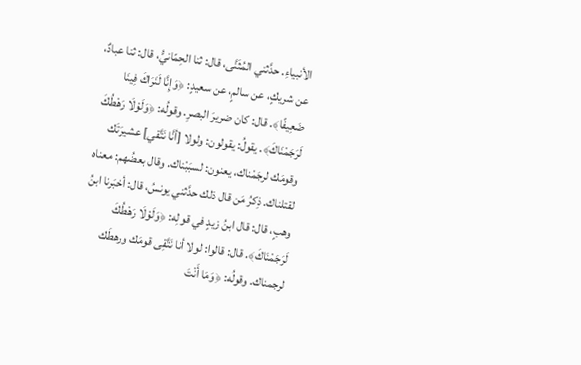الأنبياءِ. حدَّثني المُثَنَّى، قال: ثنا الحِمّانيُّ، قال: ثنا عبادٌ، عن شريكٍ، عن سالمٍ، عن سعيدٍ: ﴿وَإِنَّا لَنَرَاكَ فِينَا ضَعِيفًا﴾. قال: كان ضريرَ البصرِ. وقولُه: ﴿وَلَوْلَا رَهْطُكَ لَرَجَمْنَاكَ﴾. يقولُ: يقولون: ولولا [أنَّا نَتَّقي] عشيرَتَك وقومَك لرجَمْناك، يعنون: لسبَبْناك. وقال بعضُهم: معناه لقتلناك. ذِكرُ مَن قال ذلك حدَّثني يونسُ، قال: أخبَرنا ابنُ وهبٍ، قال: قال ابنُ زيدٍ في قولِه: ﴿وَلَوْلَا رَهْطُكَ لَرَجَمْنَاكَ﴾. قال: قالوا: لولا أنا نَتَّقِى قومَك ورهطَك لرجمناك. وقولُه: ﴿وَمَا أَنْتَ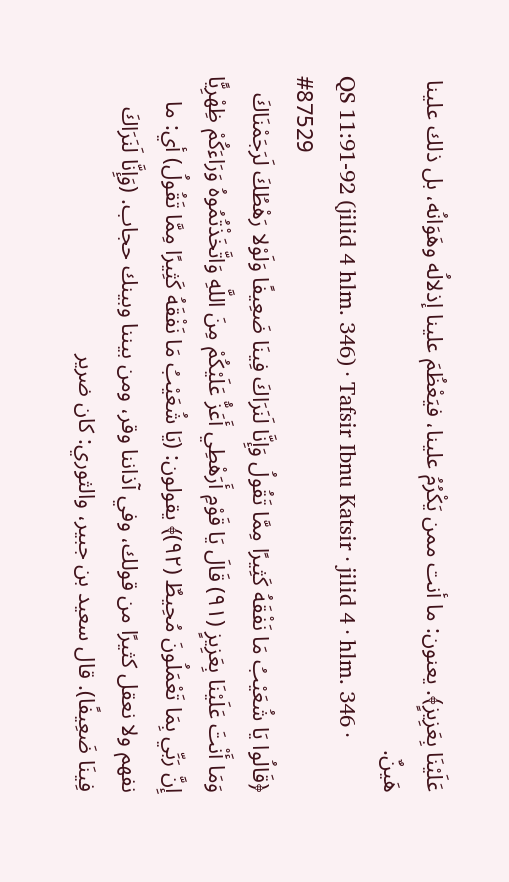عَلَيْنَا بِعَزِيزٍ﴾. يعنون: ما أنت ممن يَكْرُمُ علينا، فيَعْظُمَ علينا إذلالُه وهَوَانُه، بل ذلك علينا هَينٌ.
QS 11:91-92 (jilid 4 hlm. 346) · Tafsir Ibnu Katsir · jilid 4 · hlm. 346 · #87529
﴿قَالُوا يَا شُعَيْبُ مَا نَفْقَهُ كَثِيرًا مِمَّا تَقُولُ وَإِنَّا لَنَرَاكَ فِينَا ضَعِيفًا وَلَوْلا رَهْطُكَ لَرَجَمْنَاكَ وَمَا أَنْتَ عَلَيْنَا بِعَزِيزٍ (٩١) قَالَ يَا قَوْمِ أَرَهْطِي أَعَزُّ عَلَيْكُمْ مِنَ اللَّهِ وَاتَّخَذْتُمُوهُ وَرَاءَكُمْ ظِهْرِيًّا إِنَّ رَبِّي بِمَا تَعْمَلُونَ مُحِيطٌ (٩٢)﴾ يقولون: (يَا شُعَيْبُ مَا نَفْقَهُ كَثِيرًا مِمَّا تَقُولُ) أي: ما نفهم ولا نعقل كثيرًا من قولك، وفي آذاننا وقر، ومن بيننا وبينك حجاب. (وَإِنَّا لَنَرَاكَ فِينَا ضَعِيفًا). قال سعيد بن جبير، والثوري: كان ضرير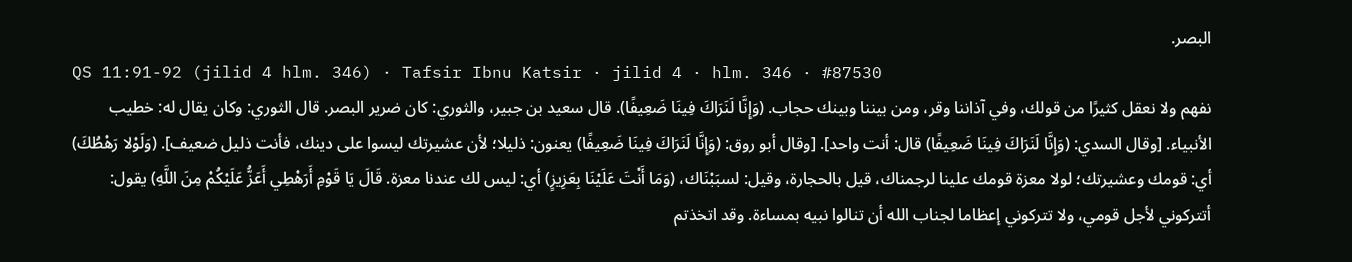البصر.
QS 11:91-92 (jilid 4 hlm. 346) · Tafsir Ibnu Katsir · jilid 4 · hlm. 346 · #87530
نفهم ولا نعقل كثيرًا من قولك، وفي آذاننا وقر، ومن بيننا وبينك حجاب. (وَإِنَّا لَنَرَاكَ فِينَا ضَعِيفًا). قال سعيد بن جبير، والثوري: كان ضرير البصر. قال الثوري: وكان يقال له: خطيب الأنبياء. [وقال السدي: (وَإِنَّا لَنَرَاكَ فِينَا ضَعِيفًا) قال: أنت واحد]. [وقال أبو روق: (وَإِنَّا لَنَرَاكَ فِينَا ضَعِيفًا) يعنون: ذليلا؛ لأن عشيرتك ليسوا على دينك، فأنت ذليل ضعيف]. (وَلَوْلا رَهْطُكَ) أي: قومك وعشيرتك؛ لولا معزة قومك علينا لرجمناك، قيل بالحجارة، وقيل: لسبَبْنَاك، (وَمَا أَنْتَ عَلَيْنَا بِعَزِيزٍ) أي: ليس لك عندنا معزة. قَالَ يَا قَوْمِ أَرَهْطِي أَعَزُّ عَلَيْكُمْ مِنَ اللَّهِ) يقول: أتتركوني لأجل قومي، ولا تتركوني إعظاما لجناب الله أن تنالوا نبيه بمساءة. وقد اتخذتم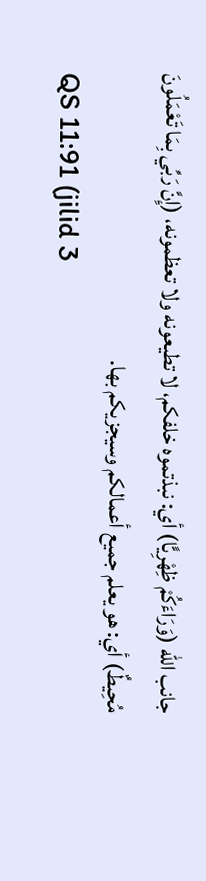جانب الله (وَرَاءَكُمْ ظِهْرِيًّا) أي: نبذتموه خلفكم، لا تطيعونه ولا تعظمونه، (إِنَّ رَبِّي بِمَا تَعْمَلُونَ مُحِيطٌ) أي: هو يعلم جميع أعمالكم وسيجزيكم بها.
QS 11:91 (jilid 3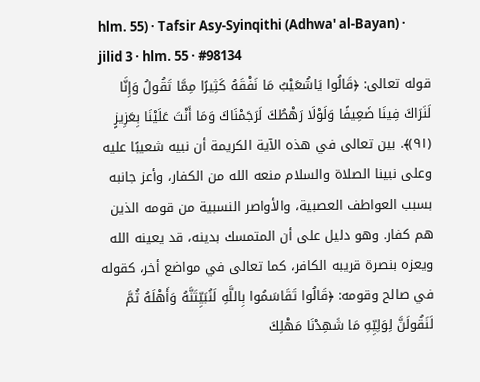hlm. 55) · Tafsir Asy-Syinqithi (Adhwa' al-Bayan) · jilid 3 · hlm. 55 · #98134
قوله تعالى: ﴿قَالُوا يَاشُعَيْبُ مَا نَفْقَهُ كَثِيرًا مِمَّا تَقُولُ وَإِنَّا لَنَرَاكَ فِينَا ضَعِيفًا وَلَوْلَا رَهْطُكَ لَرَجَمْنَاكَ وَمَا أَنْتَ عَلَيْنَا بِعَزِيزٍ (٩١)﴾. بين تعالى في هذه الآية الكريمة أن نبيه شعيبًا عليه وعلى نبينا الصلاة والسلام منعه الله من الكفار، وأعز جانبه بسبب العواطف العصبية، والأواصر النسبية من قومه الذين هم كفار. وهو دليل على أن المتمسك بدينه، قد يعينه الله ويعزه بنصرة قريبه الكافر، كما تعالى في مواضع أخر، كقوله في صالح وقومه: ﴿قَالُوا تَقَاسَمُوا بِاللَّهِ لَنُبَيِّتَنَّهُ وَأَهْلَهُ ثُمَّ لَنَقُولَنَّ لِوَلِيِّهِ مَا شَهِدْنَا مَهْلِكَ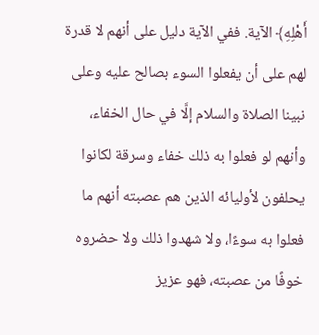أَهْلِهِ﴾ الآية. ففي الآية دليل على أنهم لا قدرة لهم على أن يفعلوا السوء بصالح عليه وعلى نبينا الصلاة والسلام إلَّا في حال الخفاء، وأنهم لو فعلوا به ذلك خفاء وسرقة لكانوا يحلفون لأوليائه الذين هم عصبته أنهم ما فعلوا به سوءًا، ولا شهدوا ذلك ولا حضروه خوفًا من عصبته، فهو عزيز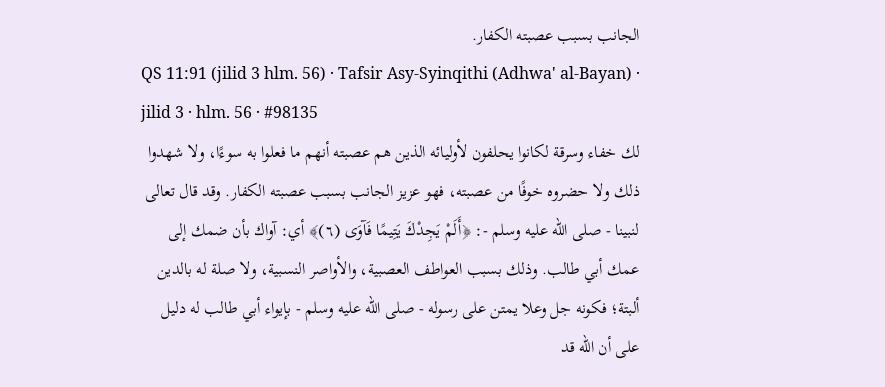الجانب بسبب عصبته الكفار.
QS 11:91 (jilid 3 hlm. 56) · Tafsir Asy-Syinqithi (Adhwa' al-Bayan) · jilid 3 · hlm. 56 · #98135
لك خفاء وسرقة لكانوا يحلفون لأوليائه الذين هم عصبته أنهم ما فعلوا به سوءًا، ولا شهدوا ذلك ولا حضروه خوفًا من عصبته، فهو عزيز الجانب بسبب عصبته الكفار. وقد قال تعالى لنبينا - صلى الله عليه وسلم -: ﴿أَلَمْ يَجِدْكَ يَتِيمًا فَآوَى (٦)﴾ أي: آواك بأن ضمك إلى عمك أبي طالب. وذلك بسبب العواطف العصبية، والأواصر النسبية، ولا صلة له بالدين ألبتة؛ فكونه جل وعلا يمتن على رسوله - صلى الله عليه وسلم - بإيواء أبي طالب له دليل على أن الله قد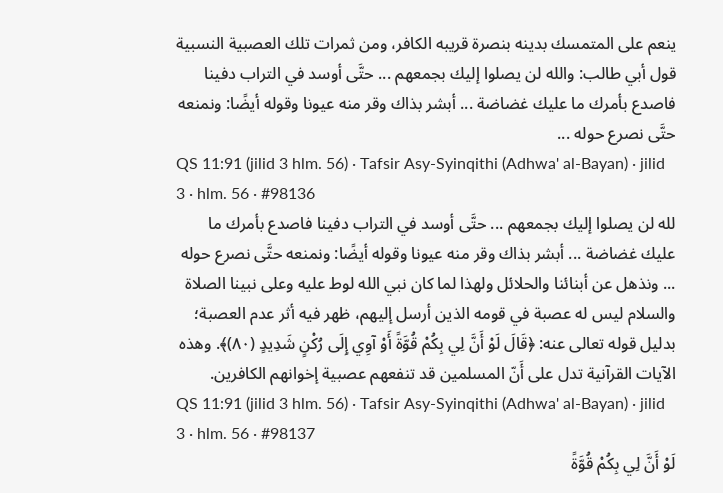ينعم على المتمسك بدينه بنصرة قريبه الكافر، ومن ثمرات تلك العصبية النسبية قول أبي طالب: والله لن يصلوا إليك بجمعهم ... حتَّى أوسد في التراب دفينا فاصدع بأمرك ما عليك غضاضة ... أبشر بذاك وقر منه عيونا وقوله أيضًا: ونمنعه حتَّى نصرع حوله ...
QS 11:91 (jilid 3 hlm. 56) · Tafsir Asy-Syinqithi (Adhwa' al-Bayan) · jilid 3 · hlm. 56 · #98136
لله لن يصلوا إليك بجمعهم ... حتَّى أوسد في التراب دفينا فاصدع بأمرك ما عليك غضاضة ... أبشر بذاك وقر منه عيونا وقوله أيضًا: ونمنعه حتَّى نصرع حوله ... ونذهل عن أبنائنا والحلائل ولهذا لما كان نبي الله لوط عليه وعلى نبينا الصلاة والسلام ليس له عصبة في قومه الذين أرسل إليهم، ظهر فيه أثر عدم العصبة؛ بدليل قوله تعالى عنه: ﴿قَالَ لَوْ أَنَّ لِي بِكُمْ قُوَّةً أَوْ آوِي إِلَى رُكْنٍ شَدِيدٍ (٨٠)﴾. وهذه الآيات القرآنية تدل على أَنّ المسلمين قد تنفعهم عصبية إخوانهم الكافرين.
QS 11:91 (jilid 3 hlm. 56) · Tafsir Asy-Syinqithi (Adhwa' al-Bayan) · jilid 3 · hlm. 56 · #98137
لَوْ أَنَّ لِي بِكُمْ قُوَّةً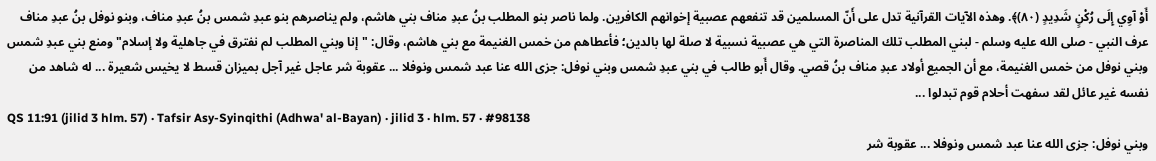أَوْ آوِي إِلَى رُكْنٍ شَدِيدٍ (٨٠)﴾. وهذه الآيات القرآنية تدل على أَنّ المسلمين قد تنفعهم عصبية إخوانهم الكافرين. ولما ناصر بنو المطلب بنُ عبدِ مناف بني هاشم، ولم يناصرهم بنو عبدِ شمس بنُ عبدِ مناف، وبنو نوفل بنُ عبدِ مناف عرف النبي - صلى الله عليه وسلم - لبني المطلب تلك المناصرة التي هي عصبية نسبية لا صلة لها بالدين؛ فأعطاهم من خمس الغنيمة مع بني هاشم، وقال: "إنا وبني المطلب لم نفترق في جاهلية ولا إسلام" ومنع بني عبدِ شمس وبني نوفل من خمس الغنيمة، مع أن الجميع أولاد عبدِ مناف بنُ قصي. وقال أَبو طالب في بني عبدِ شمس وبني نوفل: جزى الله عنا عبد شمس ونوفلا ... عقوبة شر عاجل غير آجل بميزان قسط لا يخيس شعيرة ... له شاهد من نفسه غير عائل لقد سفهت أحلام قوم تبدلوا ...
QS 11:91 (jilid 3 hlm. 57) · Tafsir Asy-Syinqithi (Adhwa' al-Bayan) · jilid 3 · hlm. 57 · #98138
وبني نوفل: جزى الله عنا عبد شمس ونوفلا ... عقوبة شر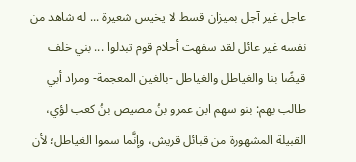عاجل غير آجل بميزان قسط لا يخيس شعيرة ... له شاهد من نفسه غير عائل لقد سفهت أحلام قوم تبدلوا ... بني خلف قيضًا بنا والغياطل والغياطل -بالغين المعجمة- ومراد أبي طالب بهم: بنو سهم ابن عمرو بنُ مصيص بنُ كعب لؤي، القبيلة المشهورة من قبائل قريش، وإنَّما سموا الغياطل؛ لأن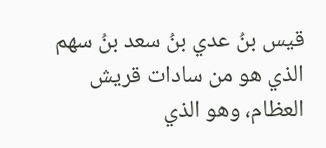قيس بنُ عدي بنُ سعد بنُ سهم الذي هو من سادات قريش العظام، وهو الذي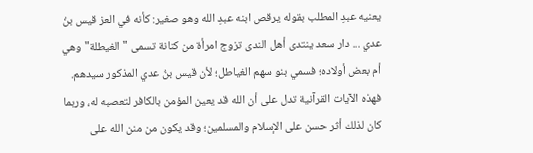يعنيه عبدِ المطلب بقوله يرقص ابنه عبدِ الله وهو صغير: كأنه في العز قيس بنُ عدي ... دار سعد ينتدى أهل الندى تزوج امرأة من كنانة تسمى "الغيطلة" وهي أم بعض أولاده؛ فسمي بنو سهم الغياطل؛ لأن قيس بنُ عدي المذكور سيدهم. فهذه الآيات القرآنية تدل على أن الله قد يعين المؤمن بالكافر لتعصبه له، وربما كان لذلك أثر حسن على الإسلام والمسلمين؛ وقد يكون من منن الله على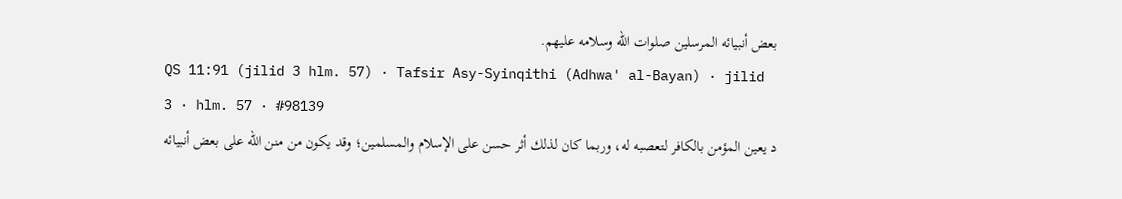بعض أنبيائه المرسلين صلوات الله وسلامه عليهم.
QS 11:91 (jilid 3 hlm. 57) · Tafsir Asy-Syinqithi (Adhwa' al-Bayan) · jilid 3 · hlm. 57 · #98139
د يعين المؤمن بالكافر لتعصبه له، وربما كان لذلك أثر حسن على الإسلام والمسلمين؛ وقد يكون من منن الله على بعض أنبيائه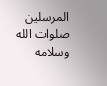المرسلين صلوات الله وسلامه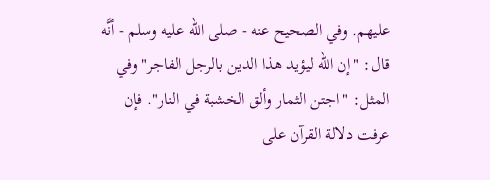عليهم. وفي الصحيح عنه - صلى الله عليه وسلم - أنَّه قال: "إن الله ليؤيد هذا الدين بالرجل الفاجر" وفي المثل: "اجتن الثمار وألق الخشبة في النار". فإن عرفت دلالة القرآن على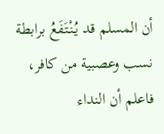أن المسلم قد يُنْتَفَعُ برابطة نسب وعصبية من كافر، فاعلم أن النداء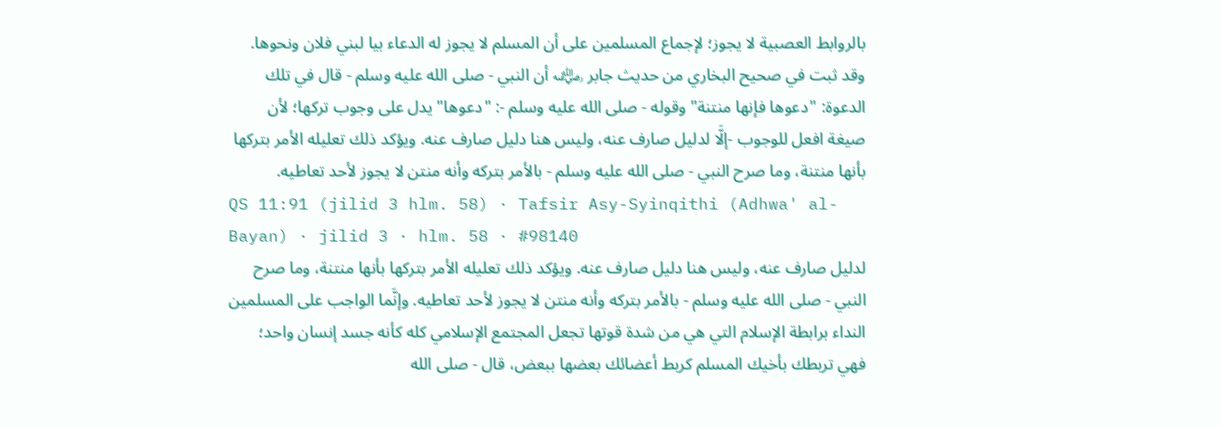بالروابط العصبية لا يجوز؛ لإجماع المسلمين على أن المسلم لا يجوز له الدعاء بيا لبني فلان ونحوها. وقد ثبت في صحيح البخاري من حديث جابر ﵁ أن النبي - صلى الله عليه وسلم - قال في تلك الدعوة: "دعوها فإنها منتنة" وقوله - صلى الله عليه وسلم -: "دعوها" يدل على وجوب تركها؛ لأن صيغة افعل للوجوب -إلَّا لدليل صارف عنه، وليس هنا دليل صارف عنه. ويؤكد ذلك تعليله الأمر بتركها بأنها منتنة، وما صرح النبي - صلى الله عليه وسلم - بالأمر بتركه وأنه منتن لا يجوز لأحد تعاطيه.
QS 11:91 (jilid 3 hlm. 58) · Tafsir Asy-Syinqithi (Adhwa' al-Bayan) · jilid 3 · hlm. 58 · #98140
لدليل صارف عنه، وليس هنا دليل صارف عنه. ويؤكد ذلك تعليله الأمر بتركها بأنها منتنة، وما صرح النبي - صلى الله عليه وسلم - بالأمر بتركه وأنه منتن لا يجوز لأحد تعاطيه. وإنَّما الواجب على المسلمين النداء برابطة الإسلام التي هي من شدة قوتها تجعل المجتمع الإسلامي كله كأنه جسد إنسان واحد؛ فهي تربطك بأخيك المسلم كربط أعضائك بعضها ببعض، قال - صلى الله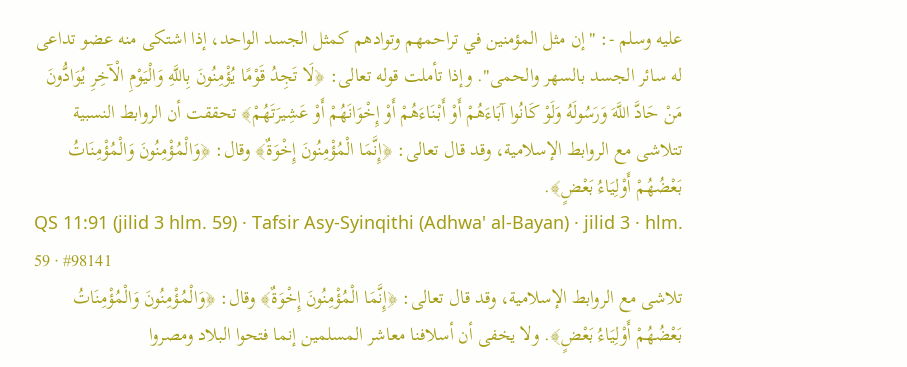عليه وسلم -: "إن مثل المؤمنين في تراحمهم وتوادهم كمثل الجسد الواحد، إذا اشتكى منه عضو تداعى له سائر الجسد بالسهر والحمى". وإذا تأملت قوله تعالى: ﴿لَا تَجِدُ قَوْمًا يُؤْمِنُونَ بِاللَّهِ وَالْيَوْمِ الْآخِرِ يُوَادُّونَ مَنْ حَادَّ اللَّهَ وَرَسُولَهُ وَلَوْ كَانُوا آبَاءَهُمْ أَوْ أَبْنَاءَهُمْ أَوْ إِخْوَانَهُمْ أَوْ عَشِيرَتَهُمْ﴾ تحققت أن الروابط النسبية تتلاشى مع الروابط الإسلامية، وقد قال تعالى: ﴿إِنَّمَا الْمُؤْمِنُونَ إِخْوَةٌ﴾ وقال: ﴿وَالْمُؤْمِنُونَ وَالْمُؤْمِنَاتُ بَعْضُهُمْ أَوْلِيَاءُ بَعْضٍ﴾.
QS 11:91 (jilid 3 hlm. 59) · Tafsir Asy-Syinqithi (Adhwa' al-Bayan) · jilid 3 · hlm. 59 · #98141
تلاشى مع الروابط الإسلامية، وقد قال تعالى: ﴿إِنَّمَا الْمُؤْمِنُونَ إِخْوَةٌ﴾ وقال: ﴿وَالْمُؤْمِنُونَ وَالْمُؤْمِنَاتُ بَعْضُهُمْ أَوْلِيَاءُ بَعْضٍ﴾. ولا يخفى أن أسلافنا معاشر المسلمين إنما فتحوا البلاد ومصروا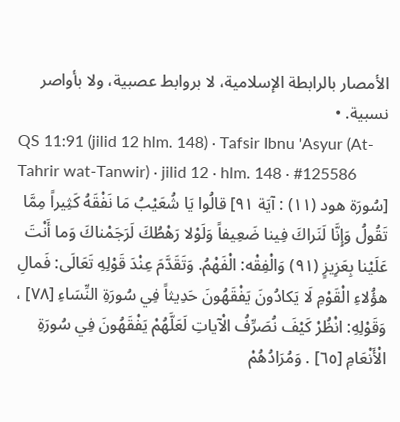الأمصار بالرابطة الإسلامية، لا بروابط عصبية، ولا بأواصر نسبية. •
QS 11:91 (jilid 12 hlm. 148) · Tafsir Ibnu 'Asyur (At-Tahrir wat-Tanwir) · jilid 12 · hlm. 148 · #125586
[سُورَة هود (١١) : آيَة ٩١] قالُوا يَا شُعَيْبُ مَا نَفْقَهُ كَثِيراً مِمَّا تَقُولُ وَإِنَّا لَنَراكَ فِينا ضَعِيفاً وَلَوْلا رَهْطُكَ لَرَجَمْناكَ وَما أَنْتَ عَلَيْنا بِعَزِيزٍ (٩١) وَالْفِقْه: الْفَهْمُ. وَتَقَدَّمَ عِنْدَ قَوْلِهِ تَعَالَى: فَمالِ هؤُلاءِ الْقَوْمِ لَا يَكادُونَ يَفْقَهُونَ حَدِيثاً فِي سُورَةِ النِّسَاءِ [٧٨] ، وَقَوْلِهِ: انْظُرْ كَيْفَ نُصَرِّفُ الْآياتِ لَعَلَّهُمْ يَفْقَهُونَ فِي سُورَةِ الْأَنْعَامِ [٦٥] . وَمُرَادُهُمْ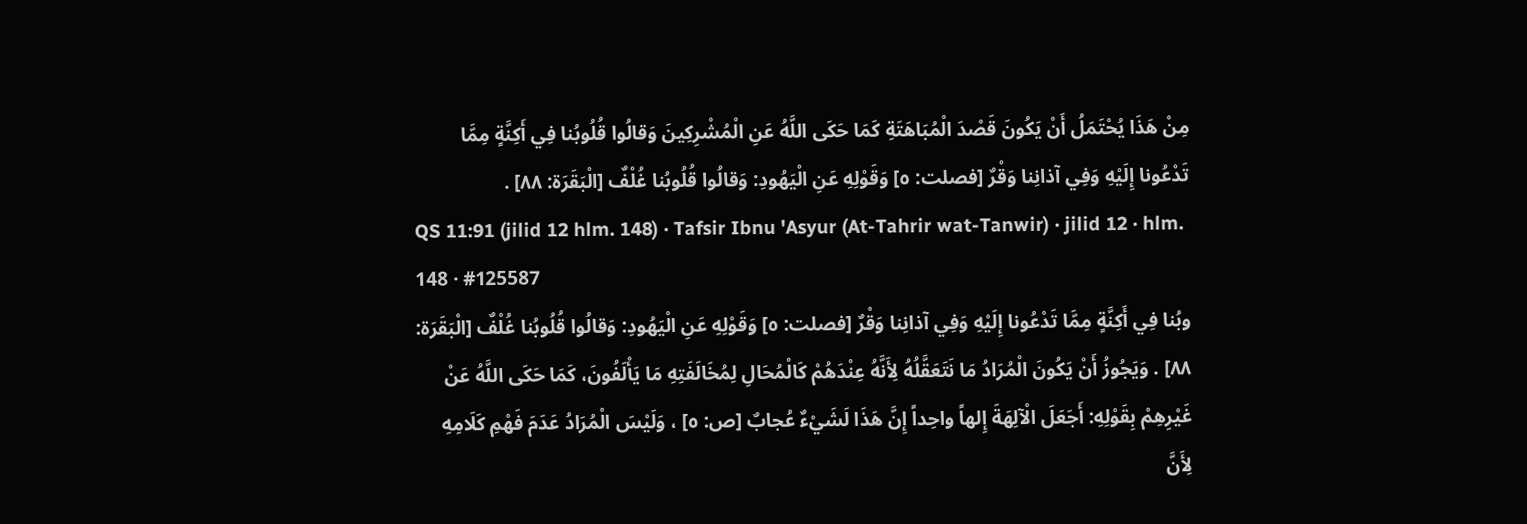مِنْ هَذَا يُحْتَمَلُ أَنْ يَكُونَ قَصْدَ الْمُبَاهَتَةِ كَمَا حَكَى اللَّهُ عَنِ الْمُشْرِكِينَ وَقالُوا قُلُوبُنا فِي أَكِنَّةٍ مِمَّا تَدْعُونا إِلَيْهِ وَفِي آذانِنا وَقْرٌ [فصلت: ٥] وَقَوْلِهِ عَنِ الْيَهُودِ: وَقالُوا قُلُوبُنا غُلْفٌ [الْبَقَرَة: ٨٨] .
QS 11:91 (jilid 12 hlm. 148) · Tafsir Ibnu 'Asyur (At-Tahrir wat-Tanwir) · jilid 12 · hlm. 148 · #125587
وبُنا فِي أَكِنَّةٍ مِمَّا تَدْعُونا إِلَيْهِ وَفِي آذانِنا وَقْرٌ [فصلت: ٥] وَقَوْلِهِ عَنِ الْيَهُودِ: وَقالُوا قُلُوبُنا غُلْفٌ [الْبَقَرَة: ٨٨] . وَيَجُوزُ أَنْ يَكُونَ الْمُرَادُ مَا نَتَعَقَّلُهُ لِأَنَّهُ عِنْدَهُمْ كَالْمُحَالِ لِمُخَالَفَتِهِ مَا يَأْلَفُونَ، كَمَا حَكَى اللَّهُ عَنْ غَيْرِهِمْ بِقَوْلِهِ: أَجَعَلَ الْآلِهَةَ إِلهاً واحِداً إِنَّ هَذَا لَشَيْءٌ عُجابٌ [ص: ٥] ، وَلَيْسَ الْمُرَادُ عَدَمَ فَهْمِ كَلَامِهِ لِأَنَّ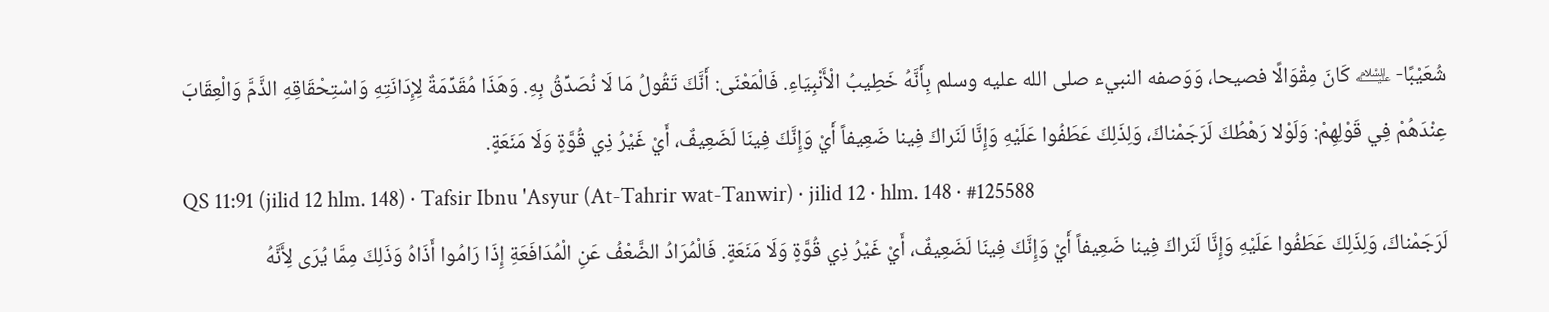شُعَيْبًا- ﵇ كَانَ مِقْوَالًا فصيحا، وَوَصفه النبيء صلى الله عليه وسلم بِأَنَّهُ خَطِيبُ الْأَنْبِيَاءِ. فَالْمَعْنَى: أَنَّكَ تَقُولُ مَا لَا نُصَدِّقُ بِهِ. وَهَذَا مُقَدِّمَةٌ لِإِدَانَتِهِ وَاسْتِحْقَاقِهِ الذَّمَّ وَالْعِقَابَ عِنْدَهُمْ فِي قَوْلِهِمْ: وَلَوْلا رَهْطُكَ لَرَجَمْناكَ، وَلِذَلِكَ عَطَفُوا عَلَيْهِ وَإِنَّا لَنَراكَ فِينا ضَعِيفاً أَيْ وَإِنَّكَ فِينَا لَضَعِيفٌ، أَيْ غَيْرُ ذِي قُوَّةٍ وَلَا مَنَعَةٍ.
QS 11:91 (jilid 12 hlm. 148) · Tafsir Ibnu 'Asyur (At-Tahrir wat-Tanwir) · jilid 12 · hlm. 148 · #125588
لَرَجَمْناكَ، وَلِذَلِكَ عَطَفُوا عَلَيْهِ وَإِنَّا لَنَراكَ فِينا ضَعِيفاً أَيْ وَإِنَّكَ فِينَا لَضَعِيفٌ، أَيْ غَيْرُ ذِي قُوَّةٍ وَلَا مَنَعَةٍ. فَالْمُرَادُ الضَّعْفُ عَنِ الْمُدَافَعَةِ إِذَا رَامُوا أَذَاهُ وَذَلِكَ مِمَّا يُرَى لِأَنَّهُ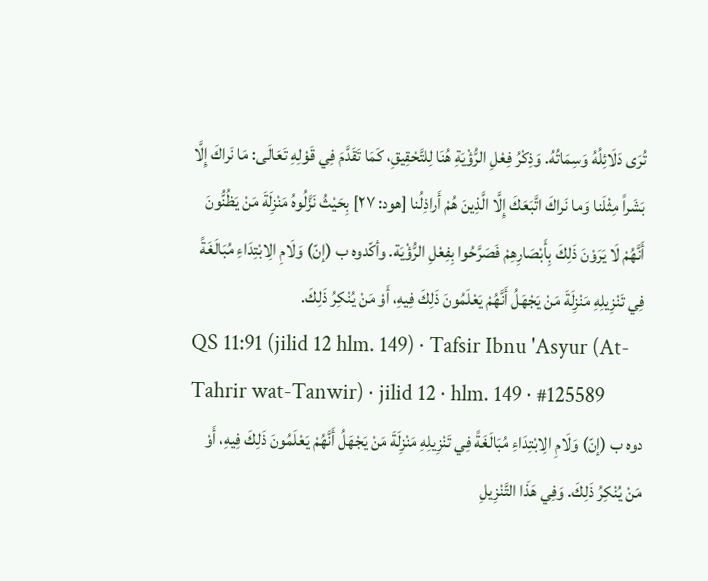تُرَى دَلَائِلُهُ وَسِمَاتُهُ. وَذِكْرُ فِعْلِ الرُّؤْيَةِ هُنَا لِلتَّحْقِيقِ، كَمَا تَقَدَّمَ فِي قَوْلِهِ تَعَالَى: مَا نَراكَ إِلَّا بَشَراً مِثْلَنا وَما نَراكَ اتَّبَعَكَ إِلَّا الَّذِينَ هُمْ أَراذِلُنا [هود: ٢٧] بِحَيْثُ نَزَّلُوهُ مَنْزِلَةَ مَنْ يَظُنُّونَ أَنَّهُمْ لَا يَرَوْنَ ذَلِكَ بِأَبْصَارِهِمْ فَصَرَّحُوا بِفِعْلِ الرُّؤْيَة. وأكّدوه ب (إنّ) وَلَامِ الِابْتِدَاءِ مُبَالَغَةً فِي تَنْزِيلِهِ مَنْزِلَةَ مَنْ يَجْهَلُ أَنَّهُمْ يَعْلَمُونَ ذَلِكَ فِيهِ، أَوْ مَنْ يُنْكِرُ ذَلِكَ.
QS 11:91 (jilid 12 hlm. 149) · Tafsir Ibnu 'Asyur (At-Tahrir wat-Tanwir) · jilid 12 · hlm. 149 · #125589
دوه ب (إنّ) وَلَامِ الِابْتِدَاءِ مُبَالَغَةً فِي تَنْزِيلِهِ مَنْزِلَةَ مَنْ يَجْهَلُ أَنَّهُمْ يَعْلَمُونَ ذَلِكَ فِيهِ، أَوْ مَنْ يُنْكِرُ ذَلِكَ. وَفِي هَذَا التَّنْزِيلِ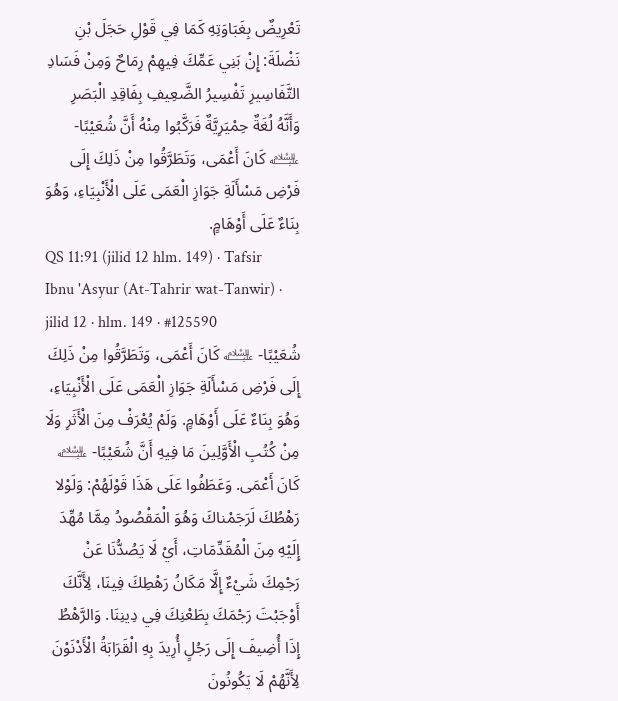تَعْرِيضٌ بِغَبَاوَتِهِ كَمَا فِي قَوْلِ حَجَلَ بْنِ نَضْلَةَ: إِنْ بَنِي عَمِّكَ فِيهِمْ رِمَاحٌ وَمِنْ فَسَادِ التَّفَاسِيرِ تَفْسِيرُ الضَّعِيفِ بِفَاقِدِ الْبَصَرِ وَأَنَّهُ لُغَةٌ حِمْيَرِيَّةٌ فَرَكَّبُوا مِنْهُ أَنَّ شُعَيْبًا- ﵇ كَانَ أَعْمَى، وَتَطَرَّقُوا مِنْ ذَلِكَ إِلَى فَرْضِ مَسْأَلَةِ جَوَازِ الْعَمَى عَلَى الْأَنْبِيَاءِ، وَهُوَ بِنَاءٌ عَلَى أَوْهَامٍ.
QS 11:91 (jilid 12 hlm. 149) · Tafsir Ibnu 'Asyur (At-Tahrir wat-Tanwir) · jilid 12 · hlm. 149 · #125590
شُعَيْبًا- ﵇ كَانَ أَعْمَى، وَتَطَرَّقُوا مِنْ ذَلِكَ إِلَى فَرْضِ مَسْأَلَةِ جَوَازِ الْعَمَى عَلَى الْأَنْبِيَاءِ، وَهُوَ بِنَاءٌ عَلَى أَوْهَامٍ. وَلَمْ يُعْرَفْ مِنَ الْأَثَرِ وَلَا مِنْ كُتُبِ الْأَوَّلِينَ مَا فِيهِ أَنَّ شُعَيْبًا- ﵇ كَانَ أَعْمَى. وَعَطَفُوا عَلَى هَذَا قَوْلَهُمْ: وَلَوْلا رَهْطُكَ لَرَجَمْناكَ وَهُوَ الْمَقْصُودُ مِمَّا مُهِّدَ إِلَيْهِ مِنَ الْمُقَدِّمَاتِ، أَيْ لَا يَصُدُّنَا عَنْ رَجْمِكَ شَيْءٌ إِلَّا مَكَانُ رَهْطِكَ فِينَا، لِأَنَّكَ أَوْجَبْتَ رَجْمَكَ بِطَعْنِكَ فِي دِينِنَا. وَالرَّهْطُ إِذَا أُضِيفَ إِلَى رَجُلٍ أُرِيدَ بِهِ الْقَرَابَةُ الْأَدْنَوْنَ لِأَنَّهُمْ لَا يَكُونُونَ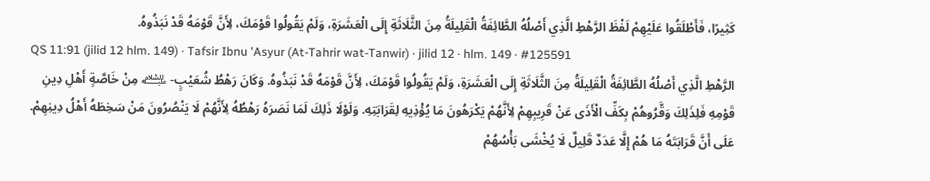كَثِيرًا، فَأَطْلَقُوا عَلَيْهِمْ لَفْظَ الرَّهْطِ الَّذِي أَصْلُهُ الطَّائِفَةُ الْقَلِيلَةُ مِنَ الثَّلَاثَةِ إِلَى الْعَشَرَةِ، وَلَمْ يَقُولُوا قَوْمَكَ، لِأَنَّ قَوْمَهُ قَدْ نَبَذُوهُ.
QS 11:91 (jilid 12 hlm. 149) · Tafsir Ibnu 'Asyur (At-Tahrir wat-Tanwir) · jilid 12 · hlm. 149 · #125591
الرَّهْطِ الَّذِي أَصْلُهُ الطَّائِفَةُ الْقَلِيلَةُ مِنَ الثَّلَاثَةِ إِلَى الْعَشَرَةِ، وَلَمْ يَقُولُوا قَوْمَكَ، لِأَنَّ قَوْمَهُ قَدْ نَبَذُوهُ. وَكَانَ رَهْطُ شُعَيْبٍ- ﵇ مِنْ خَاصَّةٍ أَهْلِ دِينِ قَوْمِهِ فَلِذَلِكَ وَقَّرُوهُمْ بِكَفِّ الْأَذَى عَنْ قَرِيبِهِمْ لِأَنَّهُمْ يَكْرَهُونَ مَا يُؤْذِيهِ لِقَرَابَتِهِ. وَلَوْلَا ذَلِكَ لَمَا نَصَرَهُ رَهْطُهُ لِأَنَّهُمْ لَا يَنْصُرُونَ مَنْ سَخِطَهُ أَهْلُ دِينِهِمْ. عَلَى أَنَّ قَرَابَتَهُ مَا هُمْ إِلَّا عَدَدٌ قَلِيلٌ لَا يُخْشَى بَأْسُهُمْ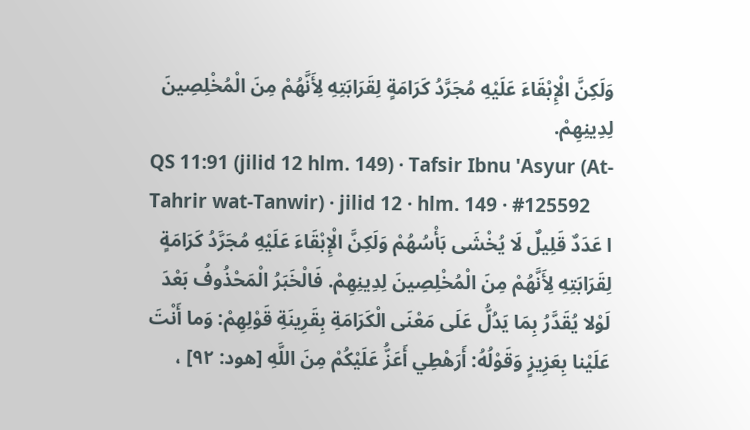وَلَكِنَّ الْإِبْقَاءَ عَلَيْهِ مُجَرَّدُ كَرَامَةٍ لِقَرَابَتِهِ لِأَنَّهُمْ مِنَ الْمُخْلِصِينَ لِدِينِهِمْ.
QS 11:91 (jilid 12 hlm. 149) · Tafsir Ibnu 'Asyur (At-Tahrir wat-Tanwir) · jilid 12 · hlm. 149 · #125592
ا عَدَدٌ قَلِيلٌ لَا يُخْشَى بَأْسُهُمْ وَلَكِنَّ الْإِبْقَاءَ عَلَيْهِ مُجَرَّدُ كَرَامَةٍ لِقَرَابَتِهِ لِأَنَّهُمْ مِنَ الْمُخْلِصِينَ لِدِينِهِمْ. فَالْخَبَرُ الْمَحْذُوفُ بَعْدَ لَوْلا يُقَدَّرُ بِمَا يَدُلُّ عَلَى مَعْنَى الْكَرَامَةِ بِقَرِينَةِ قَوْلِهِمْ: وَما أَنْتَ عَلَيْنا بِعَزِيزٍ وَقَوْلُهُ: أَرَهْطِي أَعَزُّ عَلَيْكُمْ مِنَ اللَّهِ [هود: ٩٢] ،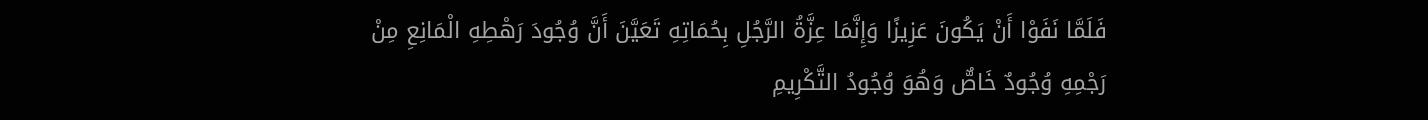فَلَمَّا نَفَوْا أَنْ يَكُونَ عَزِيزًا وَإِنَّمَا عِزَّةُ الرَّجُلِ بِحُمَاتِهِ تَعَيَّنَ أَنَّ وُجُودَ رَهْطِهِ الْمَانِعِ مِنْ رَجْمِهِ وُجُودٌ خَاصٌّ وَهُوَ وُجُودُ التَّكْرِيمِ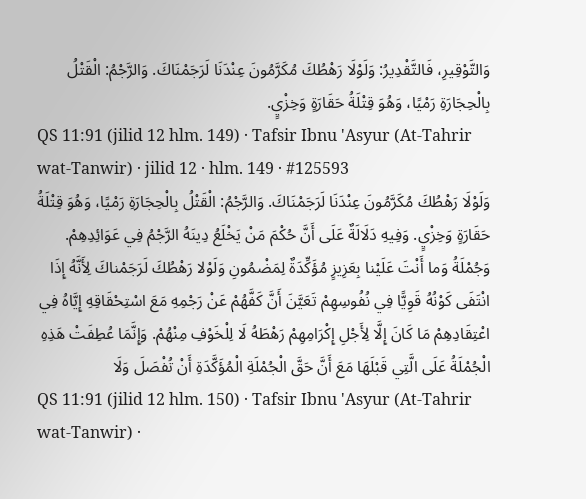وَالتَّوْقِيرِ، فَالتَّقْدِيرُ: وَلَوْلَا رَهْطُكَ مُكَرَّمُونَ عِنْدَنَا لَرَجَمْنَاكَ. وَالرَّجْمُ: الْقَتْلُ بِالْحِجَارَةِ رَمْيًا، وَهُوَ قِتْلَةُ حَقَارَةٍ وَخِزْيٍ.
QS 11:91 (jilid 12 hlm. 149) · Tafsir Ibnu 'Asyur (At-Tahrir wat-Tanwir) · jilid 12 · hlm. 149 · #125593
وَلَوْلَا رَهْطُكَ مُكَرَّمُونَ عِنْدَنَا لَرَجَمْنَاكَ. وَالرَّجْمُ: الْقَتْلُ بِالْحِجَارَةِ رَمْيًا، وَهُوَ قِتْلَةُ حَقَارَةٍ وَخِزْيٍ. وَفِيهِ دَلَالَةٌ عَلَى أَنَّ حُكْمَ مَنْ يَخْلَعُ دِينَهُ الرَّجْمُ فِي عَوَائِدِهِمْ. وَجُمْلَةُ وَما أَنْتَ عَلَيْنا بِعَزِيزٍ مُؤَكِّدَةٌ لِمَضْمُونِ وَلَوْلا رَهْطُكَ لَرَجَمْناكَ لِأَنَّهُ إِذَا انْتَفَى كَوْنُهُ قَوِيًّا فِي نُفُوسِهِمْ تَعَيَّنَ أَنَّ كَفَّهُمْ عَنْ رَجْمِهِ مَعَ اسْتِحْقَاقِهِ إِيَّاهُ فِي اعْتِقَادِهِمْ مَا كَانَ إِلَّا لِأَجْلِ إِكْرَامِهِمْ رَهْطَهُ لَا لِلْخَوْفِ مِنْهُمْ. وَإِنَّمَا عُطِفَتْ هَذِهِ الْجُمْلَةُ عَلَى الَّتِي قَبْلَهَا مَعَ أَنَّ حَقَّ الْجُمْلَةِ الْمُؤَكَّدَةِ أَنْ تُفْصَلَ وَلَا
QS 11:91 (jilid 12 hlm. 150) · Tafsir Ibnu 'Asyur (At-Tahrir wat-Tanwir) ·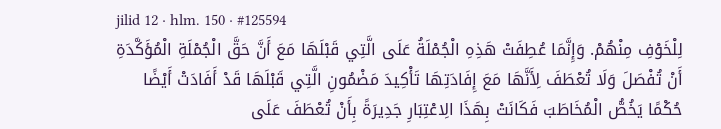jilid 12 · hlm. 150 · #125594
لِلْخَوْفِ مِنْهُمْ. وَإِنَّمَا عُطِفَتْ هَذِهِ الْجُمْلَةُ عَلَى الَّتِي قَبْلَهَا مَعَ أَنَّ حَقَّ الْجُمْلَةِ الْمُؤَكَّدَةِ أَنْ تُفْصَلَ وَلَا تُعْطَفَ لِأَنَّهَا مَعَ إِفَادَتِهَا تَأْكِيدَ مَضْمُونِ الَّتِي قَبْلَهَا قَدْ أَفَادَتْ أَيْضًا حُكْمًا يَخُصُّ الْمُخَاطَبَ فَكَانَتْ بِهَذَا الِاعْتِبَارِ جَدِيرَةً بِأَنْ تُعْطَفَ عَلَى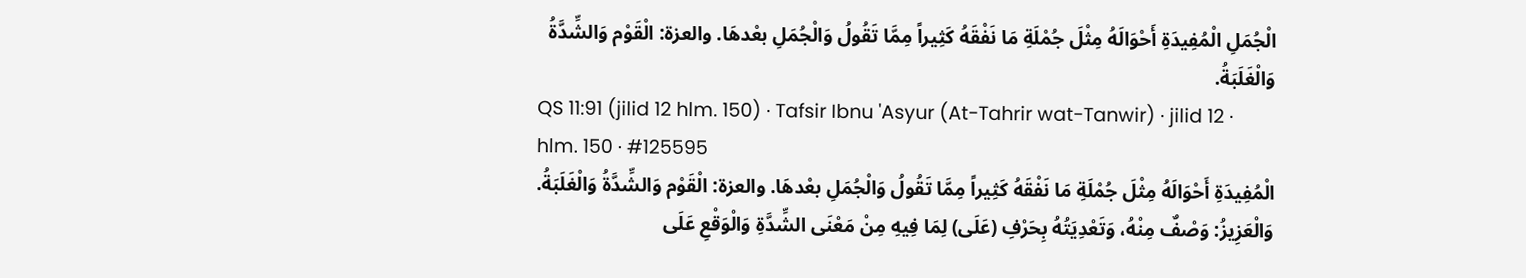الْجُمَلِ الْمُفِيدَةِ أَحْوَالَهُ مِثْلَ جُمْلَةِ مَا نَفْقَهُ كَثِيراً مِمَّا تَقُولُ وَالْجُمَلِ بعْدهَا. والعزة: الْقَوْم وَالشِّدَّةُ وَالْغَلَبَةُ.
QS 11:91 (jilid 12 hlm. 150) · Tafsir Ibnu 'Asyur (At-Tahrir wat-Tanwir) · jilid 12 · hlm. 150 · #125595
الْمُفِيدَةِ أَحْوَالَهُ مِثْلَ جُمْلَةِ مَا نَفْقَهُ كَثِيراً مِمَّا تَقُولُ وَالْجُمَلِ بعْدهَا. والعزة: الْقَوْم وَالشِّدَّةُ وَالْغَلَبَةُ. وَالْعَزِيزُ: وَصْفٌ مِنْهُ، وَتَعْدِيَتُهُ بِحَرْفِ (عَلَى) لِمَا فِيهِ مِنْ مَعْنَى الشِّدَّةِ وَالْوَقْعِ عَلَى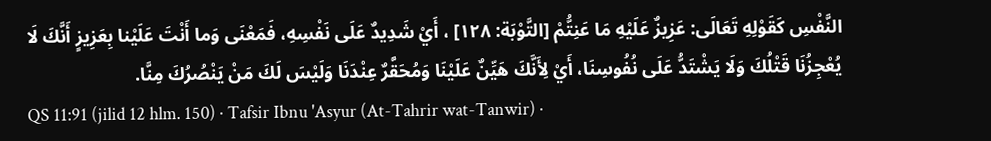النَّفْسِ كَقَوْلِهِ تَعَالَى: عَزِيزٌ عَلَيْهِ مَا عَنِتُّمْ [التَّوْبَة: ١٢٨] ، أَيْ شَدِيدٌ عَلَى نَفْسِهِ، فَمَعْنَى وَما أَنْتَ عَلَيْنا بِعَزِيزٍ أَنَّكَ لَا يُعْجِزُنَا قَتْلُكَ وَلَا يَشْتَدُّ عَلَى نُفُوسِنَا، أَيْ لِأَنَّكَ هَيِّنٌ عَلَيْنَا وَمُحَقَّرٌ عِنْدَنَا وَلَيْسَ لَكَ مَنْ يَنْصُرُكَ مِنَّا.
QS 11:91 (jilid 12 hlm. 150) · Tafsir Ibnu 'Asyur (At-Tahrir wat-Tanwir) ·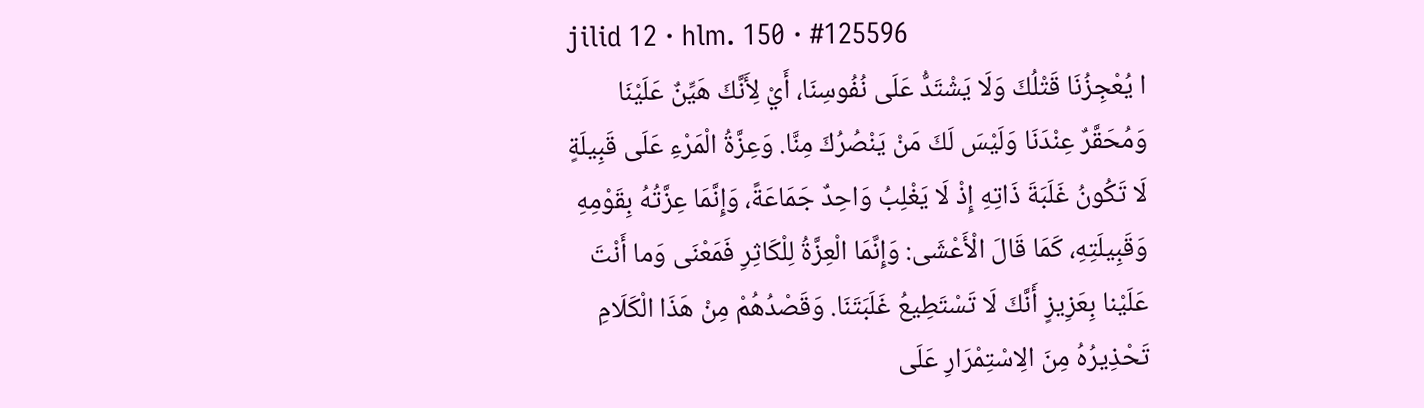jilid 12 · hlm. 150 · #125596
ا يُعْجِزُنَا قَتْلُكَ وَلَا يَشْتَدُّ عَلَى نُفُوسِنَا، أَيْ لِأَنَّكَ هَيِّنٌ عَلَيْنَا وَمُحَقَّرٌ عِنْدَنَا وَلَيْسَ لَكَ مَنْ يَنْصُرُكَ مِنَّا. وَعِزَّةُ الْمَرْءِ عَلَى قَبِيلَةٍ لَا تَكُونُ غَلَبَةَ ذَاتِهِ إِذْ لَا يَغْلِبُ وَاحِدٌ جَمَاعَةً، وَإِنَّمَا عِزَّتُهُ بِقَوْمِهِ وَقَبِيلَتِهِ، كَمَا قَالَ الْأَعْشَى: وَإِنَّمَا الْعِزَّةُ لِلْكَاثِرِ فَمَعْنَى وَما أَنْتَ عَلَيْنا بِعَزِيزٍ أَنَّكَ لَا تَسْتَطِيعُ غَلَبَتَنَا. وَقَصْدُهُمْ مِنْ هَذَا الْكَلَامِ تَحْذِيرُهُ مِنَ الِاسْتِمْرَارِ عَلَى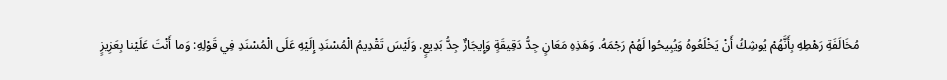مُخَالَفَةِ رَهْطِهِ بِأَنَّهُمْ يُوشِكُ أَنْ يَخْلَعُوهُ وَيُبِيحُوا لَهُمْ رَجْمَهُ. وَهَذِهِ مَعَانٍ جِدُّ دَقِيقَةٍ وَإِيجَازٌ جِدُّ بَدِيعٍ. وَلَيْسَ تَقْدِيمُ الْمُسْنَدِ إِلَيْهِ عَلَى الْمُسْنَدِ فِي قَوْلِهِ: وَما أَنْتَ عَلَيْنا بِعَزِيزٍ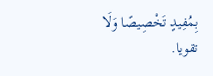بِمُفِيدٍ تَخْصِيصًا وَلَا تقويا.